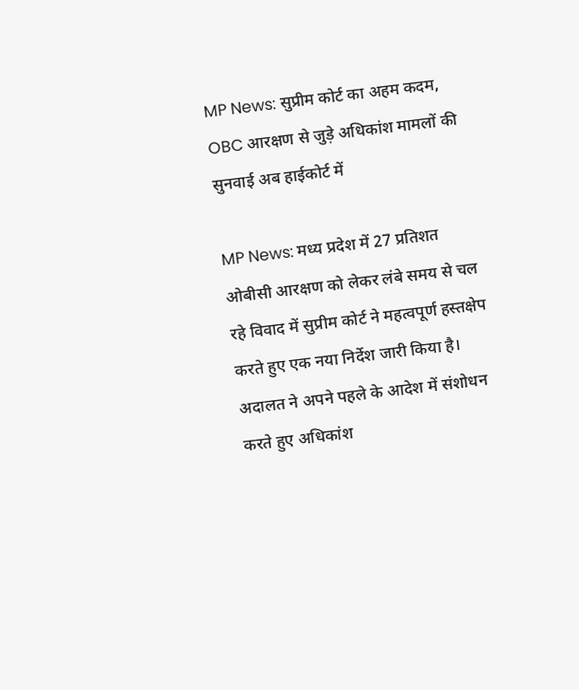MP News: सुप्रीम कोर्ट का अहम कदम, OBC आरक्षण से जुड़े अधिकांश मामलों की सुनवाई अब हाईकोर्ट में

MP News: मध्य प्रदेश में 27 प्रतिशत ओबीसी आरक्षण को लेकर लंबे समय से चल रहे विवाद में सुप्रीम कोर्ट ने महत्वपूर्ण हस्तक्षेप करते हुए एक नया निर्देश जारी किया है। अदालत ने अपने पहले के आदेश में संशोधन करते हुए अधिकांश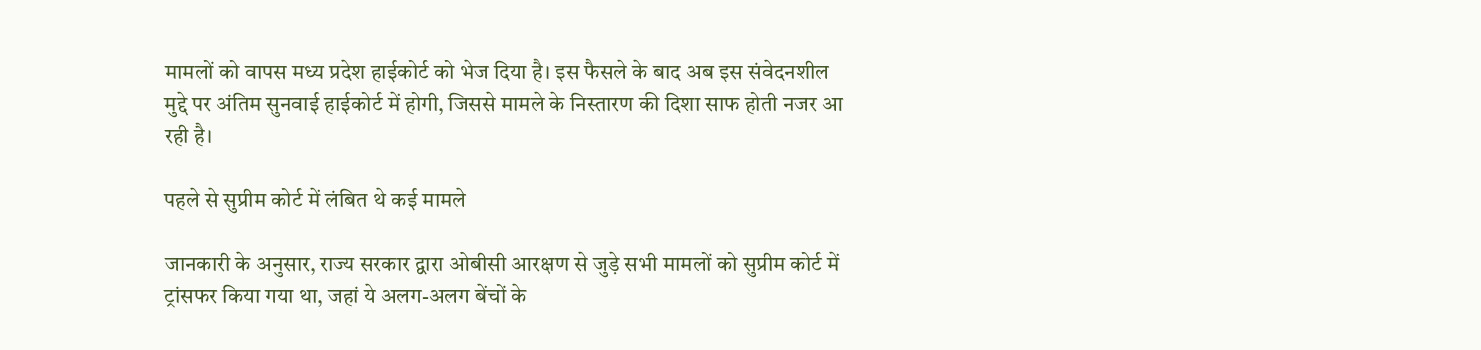मामलों को वापस मध्य प्रदेश हाईकोर्ट को भेज दिया है। इस फैसले के बाद अब इस संवेदनशील मुद्दे पर अंतिम सुनवाई हाईकोर्ट में होगी, जिससे मामले के निस्तारण की दिशा साफ होती नजर आ रही है।

पहले से सुप्रीम कोर्ट में लंबित थे कई मामले

जानकारी के अनुसार, राज्य सरकार द्वारा ओबीसी आरक्षण से जुड़े सभी मामलों को सुप्रीम कोर्ट में ट्रांसफर किया गया था, जहां ये अलग-अलग बेंचों के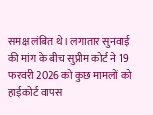समक्ष लंबित थे। लगातार सुनवाई की मांग के बीच सुप्रीम कोर्ट ने 19 फरवरी 2026 को कुछ मामलों को हाईकोर्ट वापस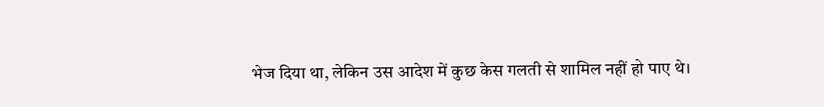भेज दिया था, लेकिन उस आदेश में कुछ केस गलती से शामिल नहीं हो पाए थे।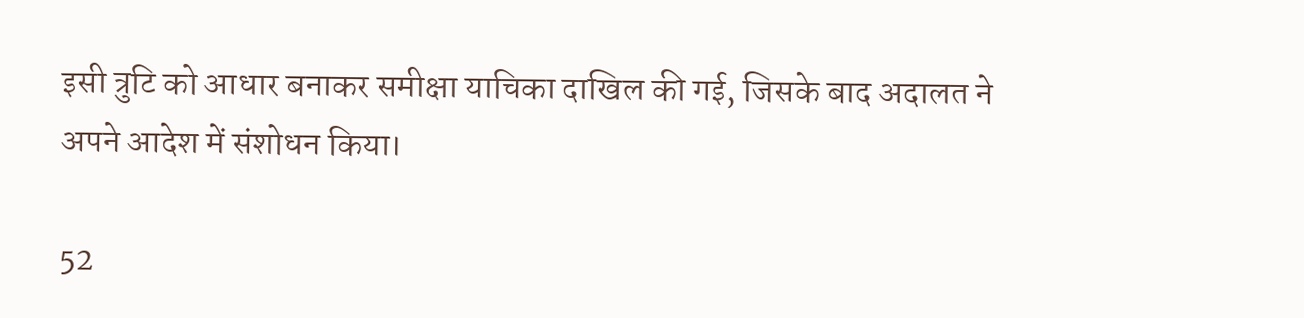इसी त्रुटि को आधार बनाकर समीक्षा याचिका दाखिल की गई, जिसके बाद अदालत ने अपने आदेश में संशोधन किया।

52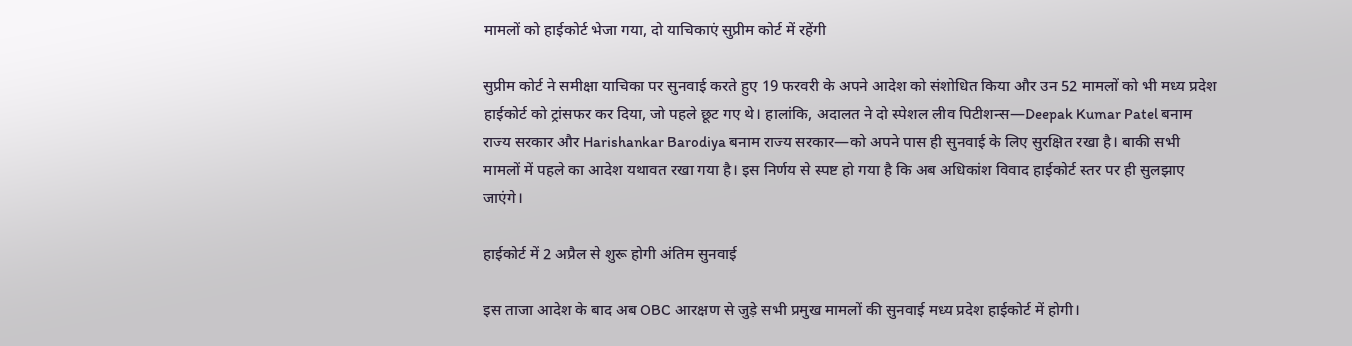मामलों को हाईकोर्ट भेजा गया, दो याचिकाएं सुप्रीम कोर्ट में रहेंगी

सुप्रीम कोर्ट ने समीक्षा याचिका पर सुनवाई करते हुए 19 फरवरी के अपने आदेश को संशोधित किया और उन 52 मामलों को भी मध्य प्रदेश हाईकोर्ट को ट्रांसफर कर दिया, जो पहले छूट गए थे। हालांकि, अदालत ने दो स्पेशल लीव पिटीशन्स—Deepak Kumar Patel बनाम राज्य सरकार और Harishankar Barodiya बनाम राज्य सरकार—को अपने पास ही सुनवाई के लिए सुरक्षित रखा है। बाकी सभी मामलों में पहले का आदेश यथावत रखा गया है। इस निर्णय से स्पष्ट हो गया है कि अब अधिकांश विवाद हाईकोर्ट स्तर पर ही सुलझाए जाएंगे।

हाईकोर्ट में 2 अप्रैल से शुरू होगी अंतिम सुनवाई

इस ताजा आदेश के बाद अब OBC आरक्षण से जुड़े सभी प्रमुख मामलों की सुनवाई मध्य प्रदेश हाईकोर्ट में होगी।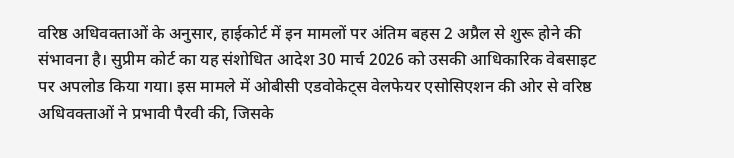वरिष्ठ अधिवक्ताओं के अनुसार, हाईकोर्ट में इन मामलों पर अंतिम बहस 2 अप्रैल से शुरू होने की संभावना है। सुप्रीम कोर्ट का यह संशोधित आदेश 30 मार्च 2026 को उसकी आधिकारिक वेबसाइट पर अपलोड किया गया। इस मामले में ओबीसी एडवोकेट्स वेलफेयर एसोसिएशन की ओर से वरिष्ठ अधिवक्ताओं ने प्रभावी पैरवी की, जिसके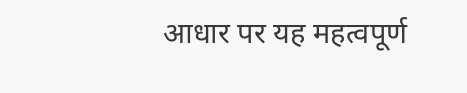आधार पर यह महत्वपूर्ण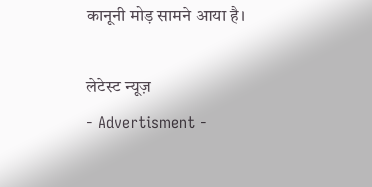कानूनी मोड़ सामने आया है।

लेटेस्ट न्यूज़
- Advertisment -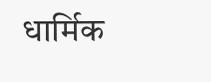धार्मिक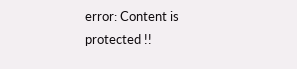error: Content is protected !!